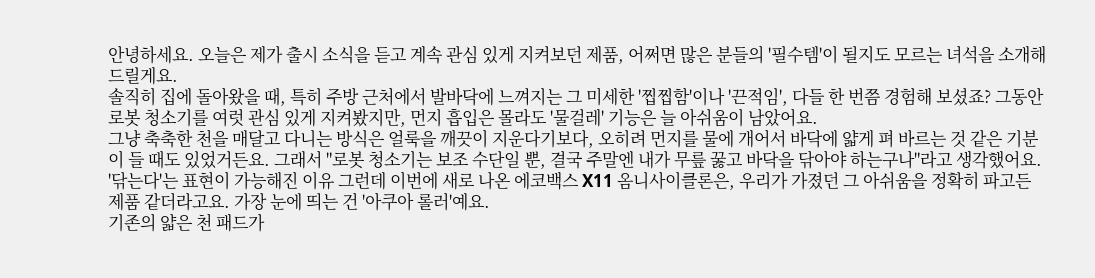안녕하세요. 오늘은 제가 출시 소식을 듣고 계속 관심 있게 지켜보던 제품, 어쩌면 많은 분들의 '필수템'이 될지도 모르는 녀석을 소개해 드릴게요.
솔직히 집에 돌아왔을 때, 특히 주방 근처에서 발바닥에 느껴지는 그 미세한 '찝찝함'이나 '끈적임', 다들 한 번쯤 경험해 보셨죠? 그동안 로봇 청소기를 여럿 관심 있게 지켜봤지만, 먼지 흡입은 몰라도 '물걸레' 기능은 늘 아쉬움이 남았어요.
그냥 축축한 천을 매달고 다니는 방식은 얼룩을 깨끗이 지운다기보다, 오히려 먼지를 물에 개어서 바닥에 얇게 펴 바르는 것 같은 기분이 들 때도 있었거든요. 그래서 "로봇 청소기는 보조 수단일 뿐, 결국 주말엔 내가 무릎 꿇고 바닥을 닦아야 하는구나"라고 생각했어요.
'닦는다'는 표현이 가능해진 이유 그런데 이번에 새로 나온 에코백스 X11 옴니사이클론은, 우리가 가졌던 그 아쉬움을 정확히 파고든 제품 같더라고요. 가장 눈에 띄는 건 '아쿠아 롤러'예요.
기존의 얇은 천 패드가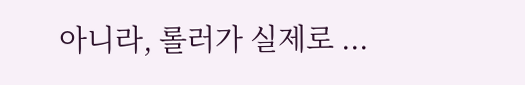아니라, 롤러가 실제로 ...